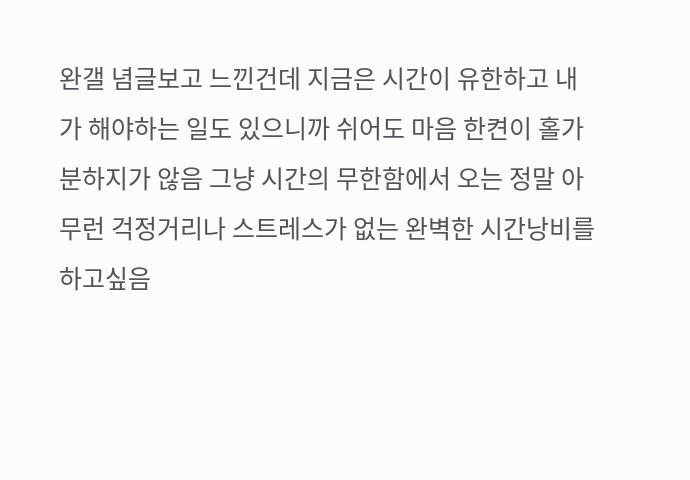완갤 념글보고 느낀건데 지금은 시간이 유한하고 내가 해야하는 일도 있으니까 쉬어도 마음 한켠이 홀가분하지가 않음 그냥 시간의 무한함에서 오는 정말 아무런 걱정거리나 스트레스가 없는 완벽한 시간낭비를 하고싶음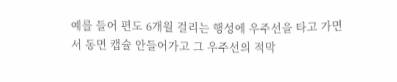예를 들어 편도 6개월 걸리는 행성에 우주선을 타고 가면서 동면 캡슐 안들어가고 그 우주선의 적막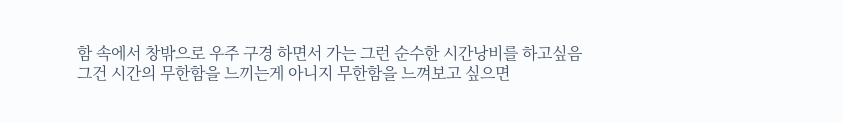함 속에서 창밖으로 우주 구경 하면서 가는 그런 순수한 시간낭비를 하고싶음
그건 시간의 무한함을 느끼는게 아니지 무한함을 느껴보고 싶으면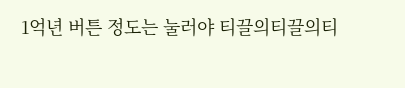1억년 버튼 정도는 눌러야 티끌의티끌의티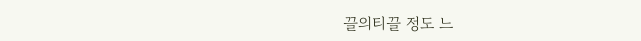끌의티끌 정도 느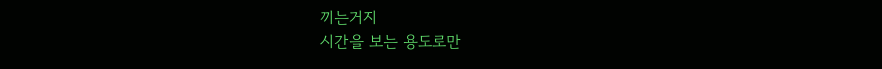끼는거지
시간을 보는 용도로만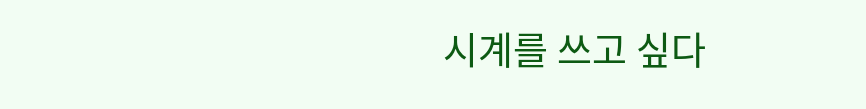시계를 쓰고 싶다